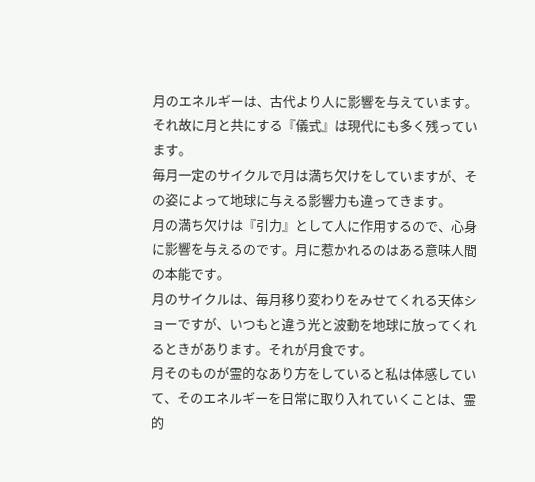月のエネルギーは、古代より人に影響を与えています。それ故に月と共にする『儀式』は現代にも多く残っています。
毎月一定のサイクルで月は満ち欠けをしていますが、その姿によって地球に与える影響力も違ってきます。
月の満ち欠けは『引力』として人に作用するので、心身に影響を与えるのです。月に惹かれるのはある意味人間の本能です。
月のサイクルは、毎月移り変わりをみせてくれる天体ショーですが、いつもと違う光と波動を地球に放ってくれるときがあります。それが月食です。
月そのものが霊的なあり方をしていると私は体感していて、そのエネルギーを日常に取り入れていくことは、霊的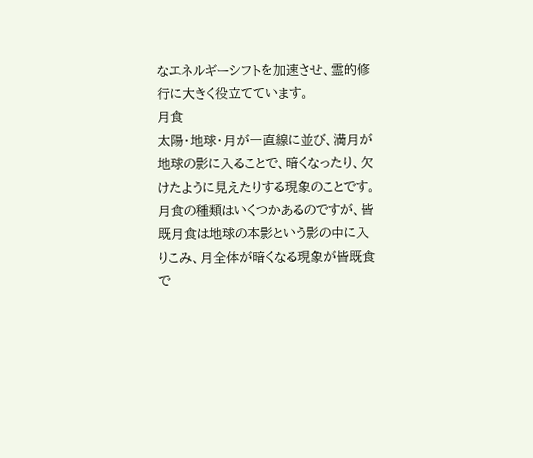なエネルギーシフトを加速させ、霊的修行に大きく役立てています。
月食
太陽・地球・月が一直線に並び、満月が地球の影に入ることで、暗くなったり、欠けたように見えたりする現象のことです。
月食の種類はいくつかあるのですが、皆既月食は地球の本影という影の中に入りこみ、月全体が暗くなる現象が皆既食で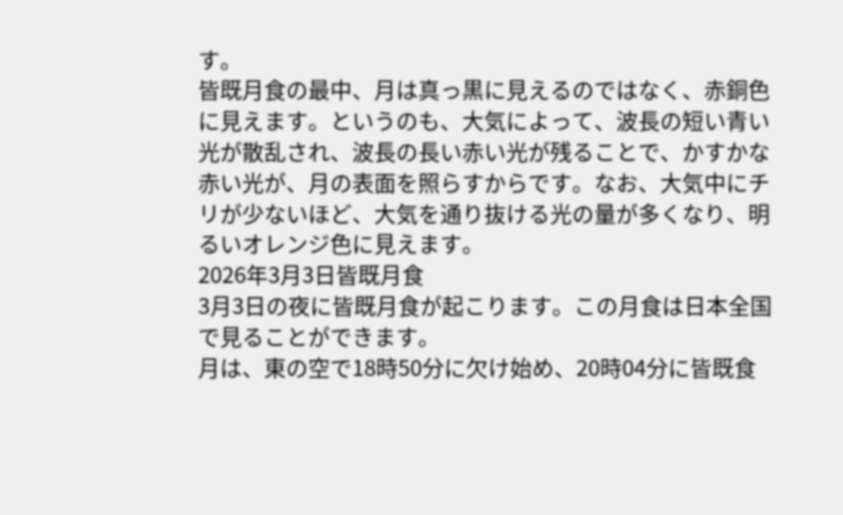す。
皆既月食の最中、月は真っ黒に見えるのではなく、赤銅色に見えます。というのも、大気によって、波長の短い青い光が散乱され、波長の長い赤い光が残ることで、かすかな赤い光が、月の表面を照らすからです。なお、大気中にチリが少ないほど、大気を通り抜ける光の量が多くなり、明るいオレンジ色に見えます。
2026年3月3日皆既月食
3月3日の夜に皆既月食が起こります。この月食は日本全国で見ることができます。
月は、東の空で18時50分に欠け始め、20時04分に皆既食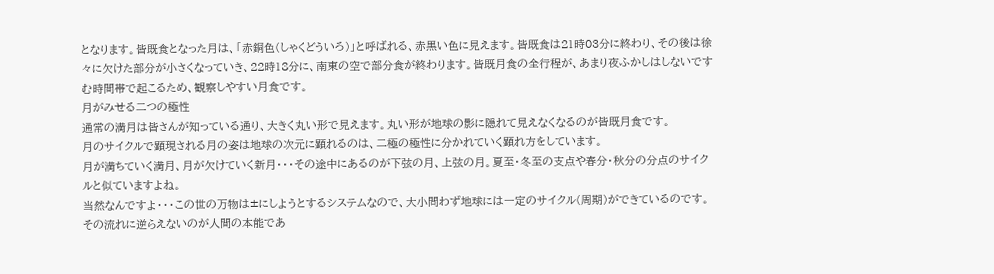となります。皆既食となった月は、「赤銅色(しゃくどういろ)」と呼ばれる、赤黒い色に見えます。皆既食は21時03分に終わり、その後は徐々に欠けた部分が小さくなっていき、22時18分に、南東の空で部分食が終わります。皆既月食の全行程が、あまり夜ふかしはしないですむ時間帯で起こるため、観察しやすい月食です。
月がみせる二つの極性
通常の満月は皆さんが知っている通り、大きく丸い形で見えます。丸い形が地球の影に隠れて見えなくなるのが皆既月食です。
月のサイクルで顕現される月の姿は地球の次元に顕れるのは、二極の極性に分かれていく顕れ方をしています。
月が満ちていく満月、月が欠けていく新月・・・その途中にあるのが下弦の月、上弦の月。夏至・冬至の支点や春分・秋分の分点のサイクルと似ていますよね。
当然なんですよ・・・この世の万物は±にしようとするシステムなので、大小問わず地球には一定のサイクル(周期)ができているのです。
その流れに逆らえないのが人間の本能であ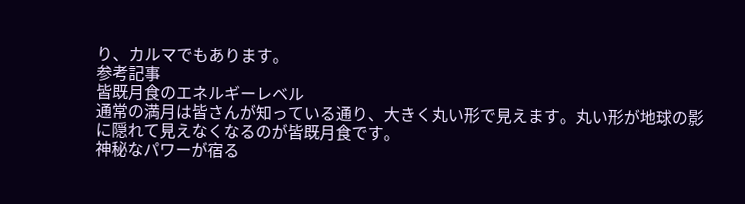り、カルマでもあります。
参考記事
皆既月食のエネルギーレベル
通常の満月は皆さんが知っている通り、大きく丸い形で見えます。丸い形が地球の影に隠れて見えなくなるのが皆既月食です。
神秘なパワーが宿る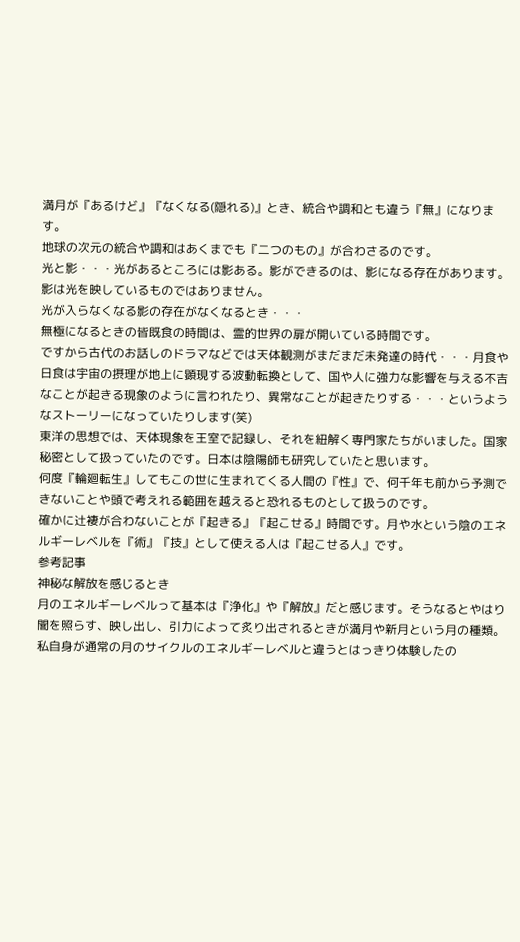満月が『あるけど』『なくなる(隠れる)』とき、統合や調和とも違う『無』になります。
地球の次元の統合や調和はあくまでも『二つのもの』が合わさるのです。
光と影・・・光があるところには影ある。影ができるのは、影になる存在があります。影は光を映しているものではありません。
光が入らなくなる影の存在がなくなるとき・・・
無極になるときの皆既食の時間は、霊的世界の扉が開いている時間です。
ですから古代のお話しのドラマなどでは天体観測がまだまだ未発達の時代・・・月食や日食は宇宙の摂理が地上に顕現する波動転換として、国や人に強力な影響を与える不吉なことが起きる現象のように言われたり、異常なことが起きたりする・・・というようなストーリーになっていたりします(笑)
東洋の思想では、天体現象を王室で記録し、それを紐解く専門家たちがいました。国家秘密として扱っていたのです。日本は陰陽師も研究していたと思います。
何度『輪廻転生』してもこの世に生まれてくる人間の『性』で、何千年も前から予測できないことや頭で考えれる範囲を越えると恐れるものとして扱うのです。
確かに辻褄が合わないことが『起きる』『起こせる』時間です。月や水という陰のエネルギーレベルを『術』『技』として使える人は『起こせる人』です。
参考記事
神秘な解放を感じるとき
月のエネルギーレベルって基本は『浄化』や『解放』だと感じます。そうなるとやはり闇を照らす、映し出し、引力によって炙り出されるときが満月や新月という月の種類。
私自身が通常の月のサイクルのエネルギーレベルと違うとはっきり体験したの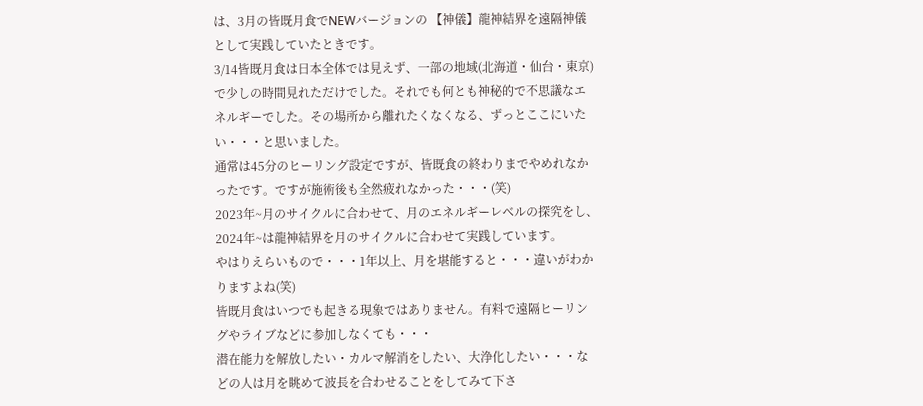は、3月の皆既月食でNEWバージョンの 【神儀】龍神結界を遠隔神儀として実践していたときです。
3/14皆既月食は日本全体では見えず、一部の地域(北海道・仙台・東京)で少しの時間見れただけでした。それでも何とも神秘的で不思議なエネルギーでした。その場所から離れたくなくなる、ずっとここにいたい・・・と思いました。
通常は45分のヒーリング設定ですが、皆既食の終わりまでやめれなかったです。ですが施術後も全然疲れなかった・・・(笑)
2023年~月のサイクルに合わせて、月のエネルギーレベルの探究をし、2024年~は龍神結界を月のサイクルに合わせて実践しています。
やはりえらいもので・・・1年以上、月を堪能すると・・・違いがわかりますよね(笑)
皆既月食はいつでも起きる現象ではありません。有料で遠隔ヒーリングやライブなどに参加しなくても・・・
潜在能力を解放したい・カルマ解消をしたい、大浄化したい・・・などの人は月を眺めて波長を合わせることをしてみて下さ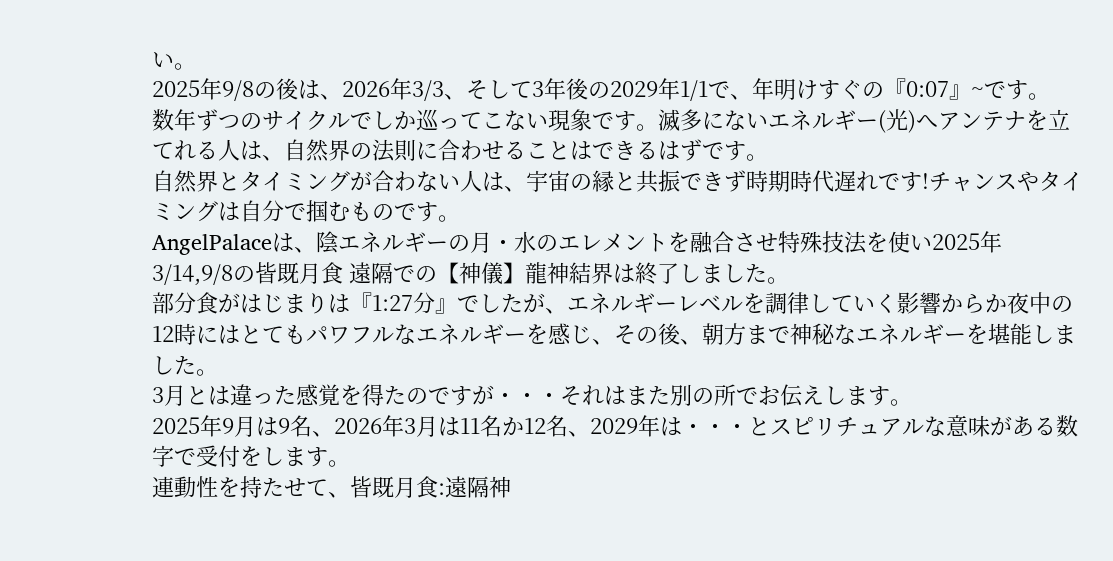い。
2025年9/8の後は、2026年3/3、そして3年後の2029年1/1で、年明けすぐの『0:07』~です。
数年ずつのサイクルでしか巡ってこない現象です。滅多にないエネルギー(光)へアンテナを立てれる人は、自然界の法則に合わせることはできるはずです。
自然界とタイミングが合わない人は、宇宙の縁と共振できず時期時代遅れです!チャンスやタイミングは自分で掴むものです。
AngelPalaceは、陰エネルギーの月・水のエレメントを融合させ特殊技法を使い2025年 3/14,9/8の皆既月食 遠隔での【神儀】龍神結界は終了しました。
部分食がはじまりは『1:27分』でしたが、エネルギーレベルを調律していく影響からか夜中の12時にはとてもパワフルなエネルギーを感じ、その後、朝方まで神秘なエネルギーを堪能しました。
3月とは違った感覚を得たのですが・・・それはまた別の所でお伝えします。
2025年9月は9名、2026年3月は11名か12名、2029年は・・・とスピリチュアルな意味がある数字で受付をします。
連動性を持たせて、皆既月食:遠隔神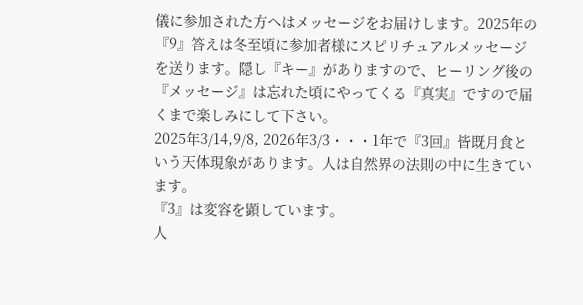儀に参加された方へはメッセージをお届けします。2025年の『9』答えは冬至頃に参加者様にスピリチュアルメッセージを送ります。隠し『キー』がありますので、ヒーリング後の『メッセージ』は忘れた頃にやってくる『真実』ですので届くまで楽しみにして下さい。
2025年3/14,9/8, 2026年3/3・・・1年で『3回』皆既月食という天体現象があります。人は自然界の法則の中に生きています。
『3』は変容を顕しています。
人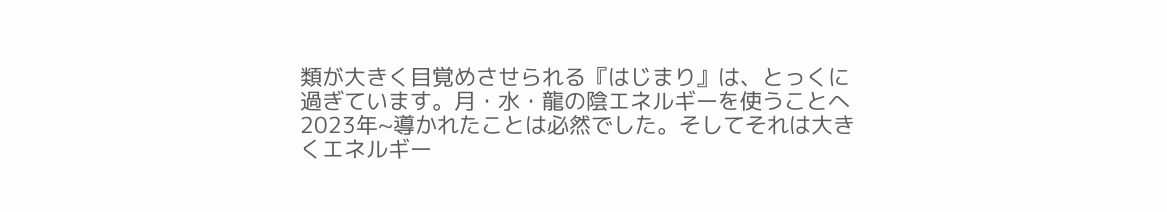類が大きく目覚めさせられる『はじまり』は、とっくに過ぎています。月・水・龍の陰エネルギーを使うことへ2023年~導かれたことは必然でした。そしてそれは大きくエネルギー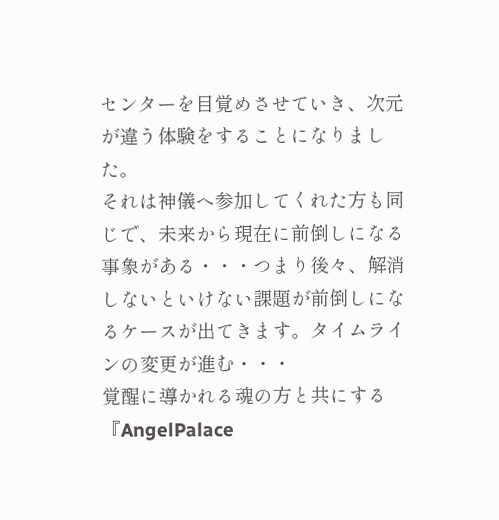センターを目覚めさせていき、次元が違う体験をすることになりました。
それは神儀へ参加してくれた方も同じで、未来から現在に前倒しになる事象がある・・・つまり後々、解消しないといけない課題が前倒しになるケースが出てきます。タイムラインの変更が進む・・・
覚醒に導かれる魂の方と共にする『AngelPalace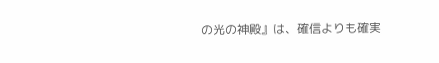の光の神殿』は、確信よりも確実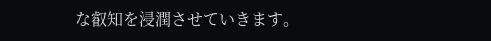な叡知を浸潤させていきます。